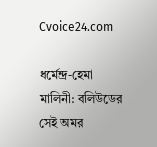Cvoice24.com

ধর্মেন্দ্র-হেমা মালিনী: বলিউডের সেই অমর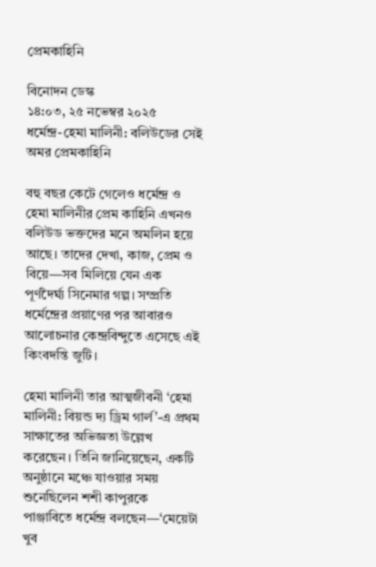প্রেমকাহিনি

বিনোদন ডেস্ক
১৪:০৩, ২৫ নভেম্বর ২০২৫
ধর্মেন্দ্র-হেমা মালিনী: বলিউডের সেই অমর প্রেমকাহিনি

বহু বছর কেটে গেলেও ধর্মেন্দ্র ও হেমা মালিনীর প্রেম কাহিনি এখনও বলিউড ভক্তদের মনে অমলিন হয়ে আছে। তাদের দেখা, কাজ, প্রেম ও বিয়ে—সব মিলিয়ে যেন এক পূর্ণদৈর্ঘ্য সিনেমার গল্প। সম্প্রতি ধর্মেন্দ্রের প্রয়াণের পর আবারও আলোচনার কেন্দ্রবিন্দুতে এসেছে এই কিংবদন্তি জুটি।

হেমা মালিনী তার আত্মজীবনী ‘হেমা মালিনী: বিয়ন্ড দ্য ড্রিম গার্ল’-এ প্রথম সাক্ষাতের অভিজ্ঞতা উল্লেখ করেছেন। তিনি জানিয়েছেন, একটি অনুষ্ঠানে মঞ্চে যাওয়ার সময় শুনেছিলেন শশী কাপুরকে পাঞ্জাবিতে ধর্মেন্দ্র বলছেন—‘মেয়েটা খুব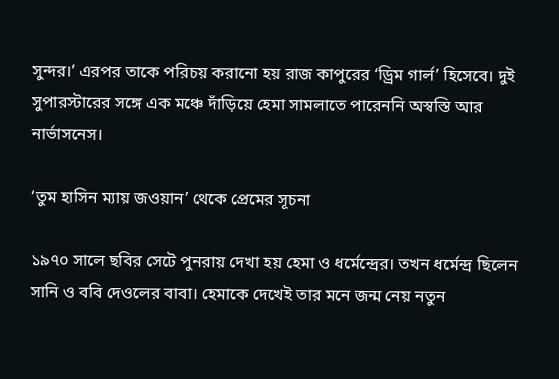সুন্দর।’ এরপর তাকে পরিচয় করানো হয় রাজ কাপুরের ‘ড্রিম গার্ল’ হিসেবে। দুই সুপারস্টারের সঙ্গে এক মঞ্চে দাঁড়িয়ে হেমা সামলাতে পারেননি অস্বস্তি আর নার্ভাসনেস।

‘তুম হাসিন ম্যায় জওয়ান’ থেকে প্রেমের সূচনা

১৯৭০ সালে ছবির সেটে পুনরায় দেখা হয় হেমা ও ধর্মেন্দ্রের। তখন ধর্মেন্দ্র ছিলেন সানি ও ববি দেওলের বাবা। হেমাকে দেখেই তার মনে জন্ম নেয় নতুন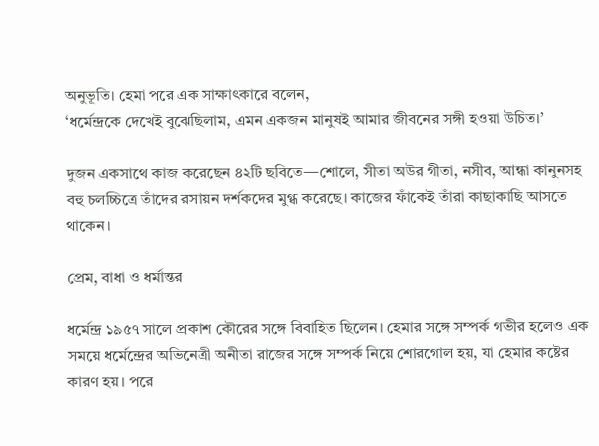অনুভূতি। হেমা পরে এক সাক্ষাৎকারে বলেন,
‘ধর্মেন্দ্রকে দেখেই বুঝেছিলাম, এমন একজন মানুষই আমার জীবনের সঙ্গী হওয়া উচিত।’

দুজন একসাথে কাজ করেছেন ৪২টি ছবিতে—শোলে, সীতা অউর গীতা, নসীব, আন্ধা কানুনসহ বহু চলচ্চিত্রে তাঁদের রসায়ন দর্শকদের মুগ্ধ করেছে। কাজের ফাঁকেই তাঁরা কাছাকাছি আসতে থাকেন।

প্রেম, বাধা ও ধর্মান্তর

ধর্মেন্দ্র ১৯৫৭ সালে প্রকাশ কৌরের সঙ্গে বিবাহিত ছিলেন। হেমার সঙ্গে সম্পর্ক গভীর হলেও এক সময়ে ধর্মেন্দ্রের অভিনেত্রী অনীতা রাজের সঙ্গে সম্পর্ক নিয়ে শোরগোল হয়, যা হেমার কষ্টের কারণ হয়। পরে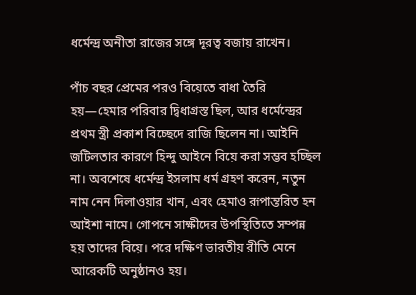ধর্মেন্দ্র অনীতা রাজের সঙ্গে দূরত্ব বজায় রাখেন।

পাঁচ বছর প্রেমের পরও বিয়েতে বাধা তৈরি হয়—হেমার পরিবার দ্বিধাগ্রস্ত ছিল, আর ধর্মেন্দ্রের প্রথম স্ত্রী প্রকাশ বিচ্ছেদে রাজি ছিলেন না। আইনি জটিলতার কারণে হিন্দু আইনে বিয়ে করা সম্ভব হচ্ছিল না। অবশেষে ধর্মেন্দ্র ইসলাম ধর্ম গ্রহণ করেন, নতুন নাম নেন দিলাওয়ার খান, এবং হেমাও রূপান্তরিত হন আইশা নামে। গোপনে সাক্ষীদের উপস্থিতিতে সম্পন্ন হয় তাদের বিয়ে। পরে দক্ষিণ ভারতীয় রীতি মেনে আরেকটি অনুষ্ঠানও হয়।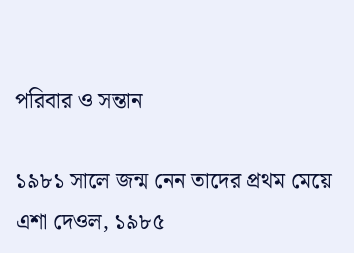পরিবার ও সন্তান

১৯৮১ সালে জন্ম নেন তাদের প্রথম মেয়ে এশা দেওল, ১৯৮৫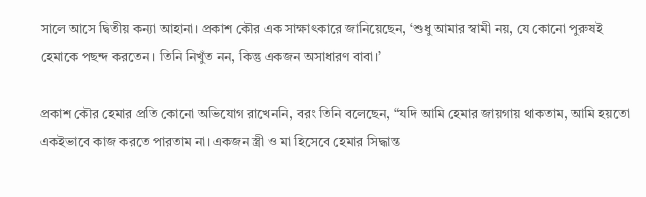সালে আসে দ্বিতীয় কন্যা আহানা। প্রকাশ কৌর এক সাক্ষাৎকারে জানিয়েছেন, ‘শুধু আমার স্বামী নয়, যে কোনো পুরুষই হেমাকে পছন্দ করতেন। তিনি নিখুঁত নন, কিন্তু একজন অসাধারণ বাবা।’

প্রকাশ কৌর হেমার প্রতি কোনো অভিযোগ রাখেননি, বরং তিনি বলেছেন, “যদি আমি হেমার জায়গায় থাকতাম, আমি হয়তো একইভাবে কাজ করতে পারতাম না। একজন স্ত্রী ও মা হিসেবে হেমার সিদ্ধান্ত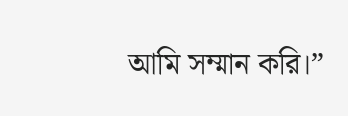আমি সম্মান করি।”